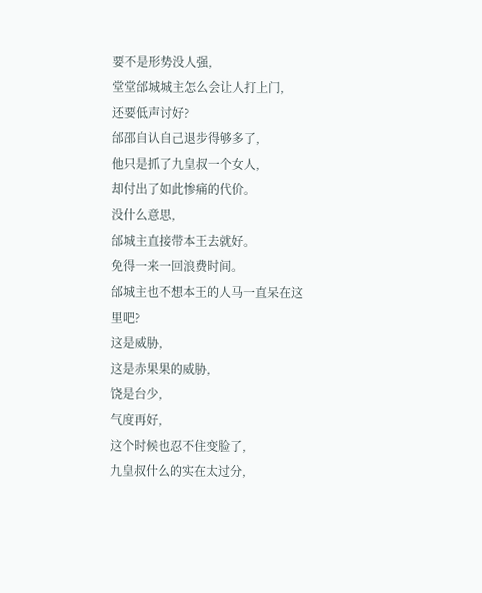要不是形势没人强,
堂堂邰城城主怎么会让人打上门,
还要低声讨好?
邰邵自认自己退步得够多了,
他只是抓了九皇叔一个女人,
却付出了如此惨痛的代价。
没什么意思,
邰城主直接带本王去就好。
免得一来一回浪费时间。
邰城主也不想本王的人马一直呆在这里吧?
这是威胁,
这是赤果果的威胁,
饶是台少,
气度再好,
这个时候也忍不住变脸了,
九皇叔什么的实在太过分,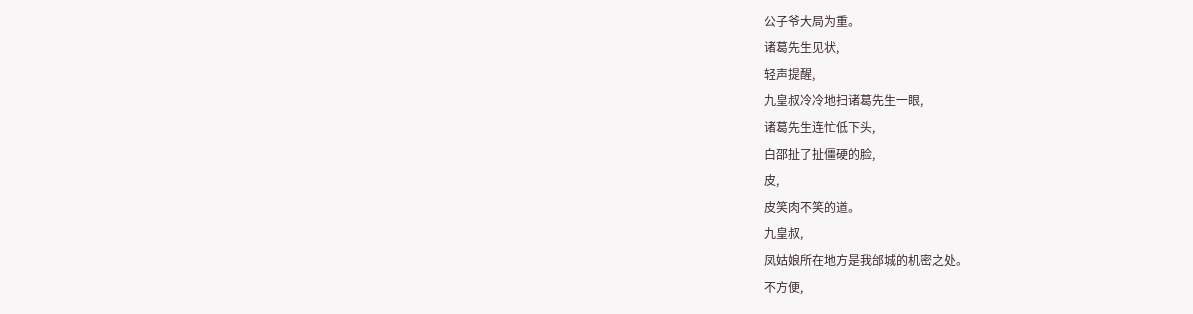公子爷大局为重。
诸葛先生见状,
轻声提醒,
九皇叔冷冷地扫诸葛先生一眼,
诸葛先生连忙低下头,
白邵扯了扯僵硬的脸,
皮,
皮笑肉不笑的道。
九皇叔,
凤姑娘所在地方是我邰城的机密之处。
不方便,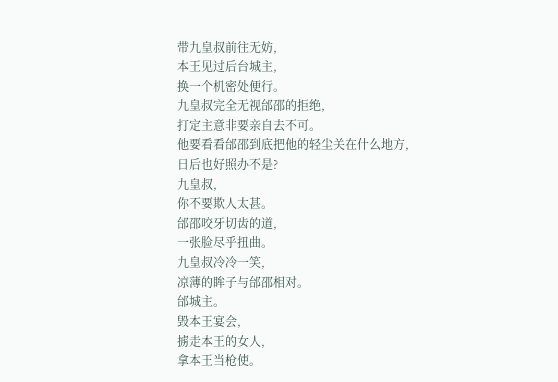带九皇叔前往无妨,
本王见过后台城主,
换一个机密处便行。
九皇叔完全无视邰邵的拒绝,
打定主意非要亲自去不可。
他要看看邰邵到底把他的轻尘关在什么地方,
日后也好照办不是?
九皇叔,
你不要欺人太甚。
邰邵咬牙切齿的道,
一张脸尽乎扭曲。
九皇叔冷冷一笑,
凉薄的眸子与邰邵相对。
邰城主。
毁本王宴会,
掳走本王的女人,
拿本王当枪使。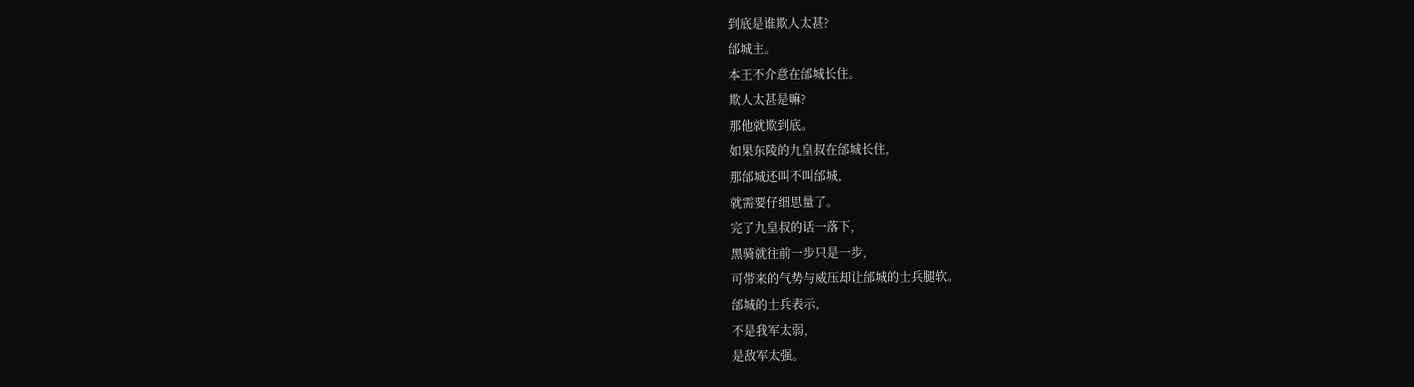到底是谁欺人太甚?
邰城主。
本王不介意在邰城长住。
欺人太甚是嘛?
那他就欺到底。
如果东陵的九皇叔在邰城长住,
那邰城还叫不叫邰城,
就需要仔细思量了。
完了九皇叔的话一落下,
黑骑就往前一步只是一步,
可带来的气势与威压却让邰城的士兵腿软。
邰城的士兵表示,
不是我军太弱,
是敌军太强。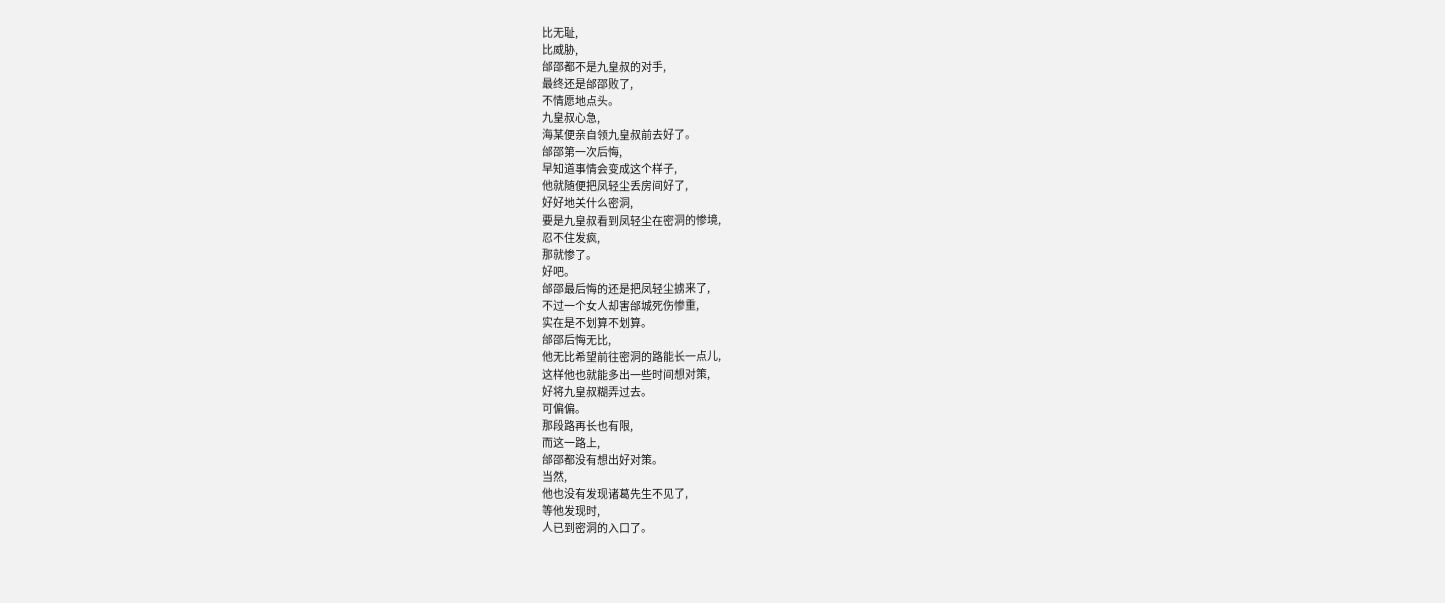比无耻,
比威胁,
邰邵都不是九皇叔的对手,
最终还是邰邵败了,
不情愿地点头。
九皇叔心急,
海某便亲自领九皇叔前去好了。
邰邵第一次后悔,
早知道事情会变成这个样子,
他就随便把凤轻尘丢房间好了,
好好地关什么密洞,
要是九皇叔看到凤轻尘在密洞的惨境,
忍不住发疯,
那就惨了。
好吧。
邰邵最后悔的还是把凤轻尘掳来了,
不过一个女人却害邰城死伤惨重,
实在是不划算不划算。
邰邵后悔无比,
他无比希望前往密洞的路能长一点儿,
这样他也就能多出一些时间想对策,
好将九皇叔糊弄过去。
可偏偏。
那段路再长也有限,
而这一路上,
邰邵都没有想出好对策。
当然,
他也没有发现诸葛先生不见了,
等他发现时,
人已到密洞的入口了。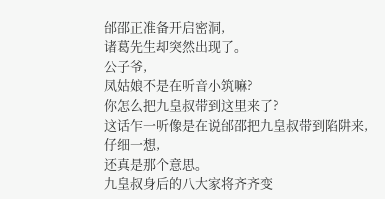邰邵正准备开启密洞,
诸葛先生却突然出现了。
公子爷,
凤姑娘不是在听音小筑嘛?
你怎么把九皇叔带到这里来了?
这话乍一听像是在说邰邵把九皇叔带到陷阱来,
仔细一想,
还真是那个意思。
九皇叔身后的八大家将齐齐变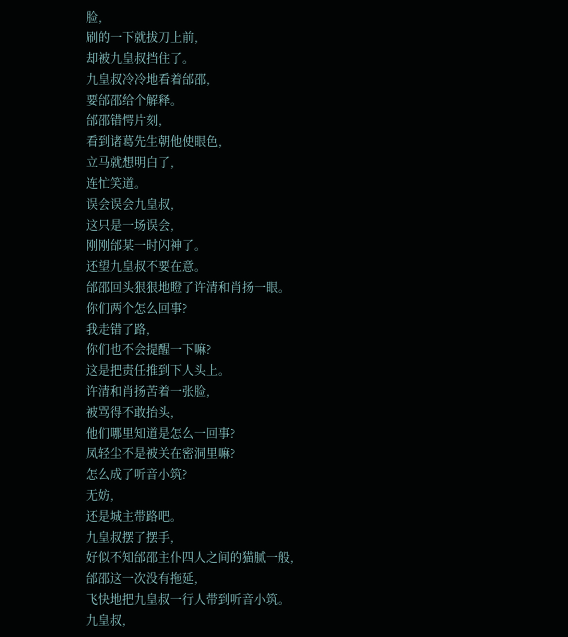脸,
刷的一下就拔刀上前,
却被九皇叔挡住了。
九皇叔冷冷地看着邰邵,
要邰邵给个解释。
邰邵错愕片刻,
看到诸葛先生朝他使眼色,
立马就想明白了,
连忙笑道。
误会误会九皇叔,
这只是一场误会,
刚刚邰某一时闪神了。
还望九皇叔不要在意。
邰邵回头狠狠地瞪了许清和肖扬一眼。
你们两个怎么回事?
我走错了路,
你们也不会提醒一下嘛?
这是把责任推到下人头上。
许清和肖扬苦着一张脸,
被骂得不敢抬头,
他们哪里知道是怎么一回事?
凤轻尘不是被关在密洞里嘛?
怎么成了听音小筑?
无妨,
还是城主带路吧。
九皇叔摆了摆手,
好似不知邰邵主仆四人之间的猫腻一般,
邰邵这一次没有拖延,
飞快地把九皇叔一行人带到听音小筑。
九皇叔,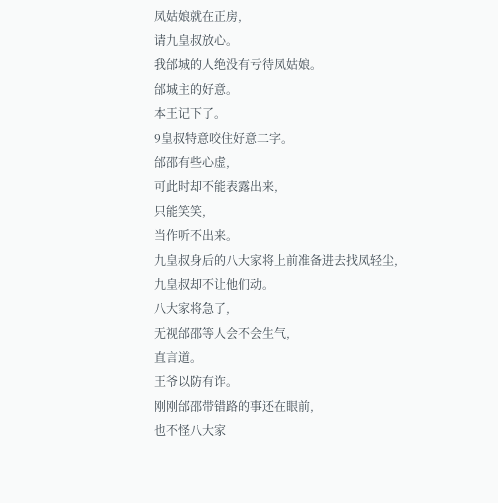凤姑娘就在正房,
请九皇叔放心。
我邰城的人绝没有亏待凤姑娘。
邰城主的好意。
本王记下了。
9皇叔特意咬住好意二字。
邰邵有些心虚,
可此时却不能表露出来,
只能笑笑,
当作听不出来。
九皇叔身后的八大家将上前准备进去找凤轻尘,
九皇叔却不让他们动。
八大家将急了,
无视邰邵等人会不会生气,
直言道。
王爷以防有诈。
刚刚邰邵带错路的事还在眼前,
也不怪八大家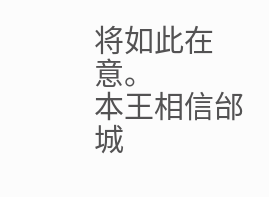将如此在意。
本王相信邰城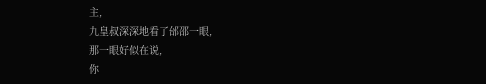主,
九皇叔深深地看了邰邵一眼,
那一眼好似在说,
你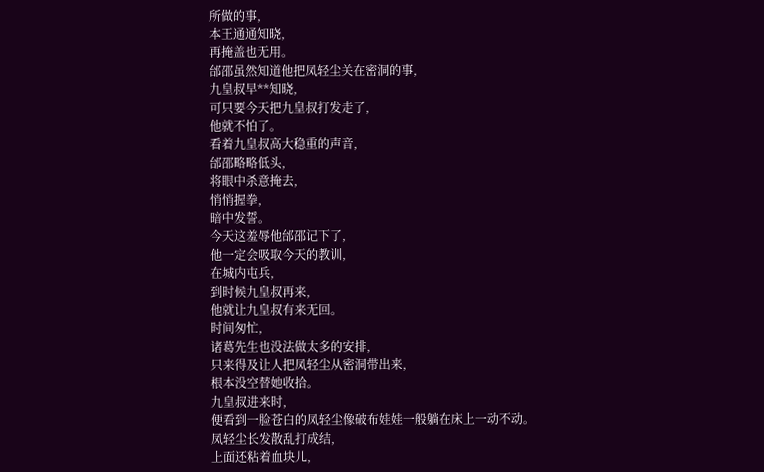所做的事,
本王通通知晓,
再掩盖也无用。
邰邵虽然知道他把凤轻尘关在密洞的事,
九皇叔早**知晓,
可只要今天把九皇叔打发走了,
他就不怕了。
看着九皇叔高大稳重的声音,
邰邵略略低头,
将眼中杀意掩去,
悄悄握拳,
暗中发誓。
今天这羞辱他邰邵记下了,
他一定会吸取今天的教训,
在城内屯兵,
到时候九皇叔再来,
他就让九皇叔有来无回。
时间匆忙,
诸葛先生也没法做太多的安排,
只来得及让人把凤轻尘从密洞带出来,
根本没空替她收拾。
九皇叔进来时,
便看到一脸苍白的凤轻尘像破布娃娃一般躺在床上一动不动。
凤轻尘长发散乱打成结,
上面还粘着血块儿,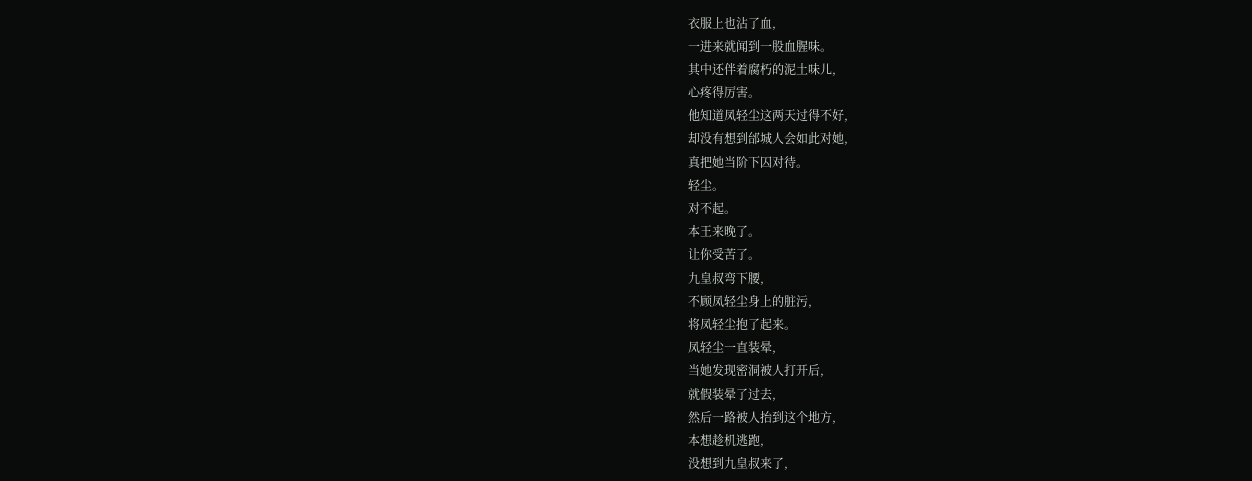衣服上也沾了血,
一进来就闻到一股血腥味。
其中还伴着腐朽的泥土味儿,
心疼得厉害。
他知道凤轻尘这两天过得不好,
却没有想到邰城人会如此对她,
真把她当阶下囚对待。
轻尘。
对不起。
本王来晚了。
让你受苦了。
九皇叔弯下腰,
不顾凤轻尘身上的脏污,
将凤轻尘抱了起来。
凤轻尘一直装晕,
当她发现密洞被人打开后,
就假装晕了过去,
然后一路被人抬到这个地方,
本想趁机逃跑,
没想到九皇叔来了,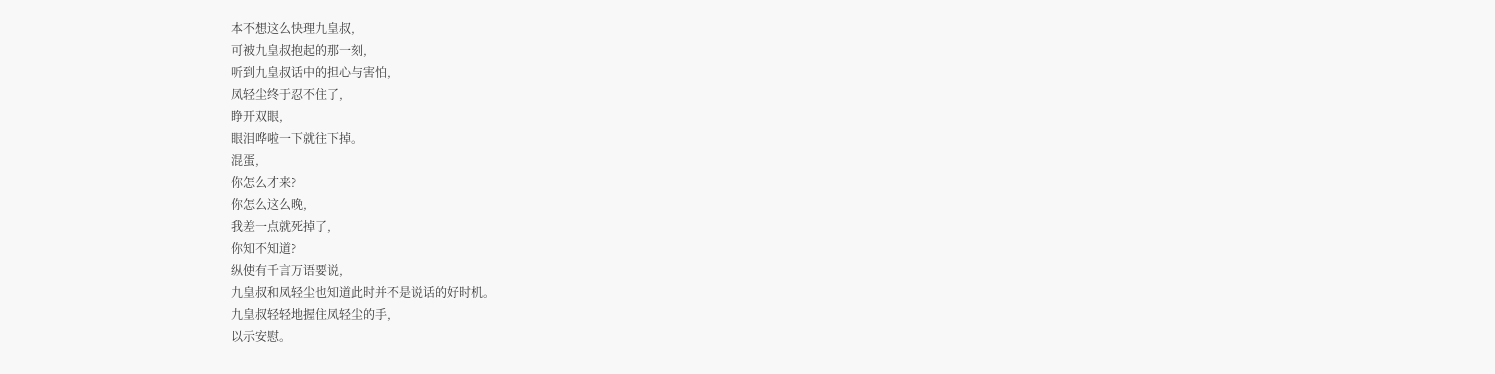本不想这么快理九皇叔,
可被九皇叔抱起的那一刻,
听到九皇叔话中的担心与害怕,
凤轻尘终于忍不住了,
睁开双眼,
眼泪哗啦一下就往下掉。
混蛋,
你怎么才来?
你怎么这么晚,
我差一点就死掉了,
你知不知道?
纵使有千言万语要说,
九皇叔和凤轻尘也知道此时并不是说话的好时机。
九皇叔轻轻地握住凤轻尘的手,
以示安慰。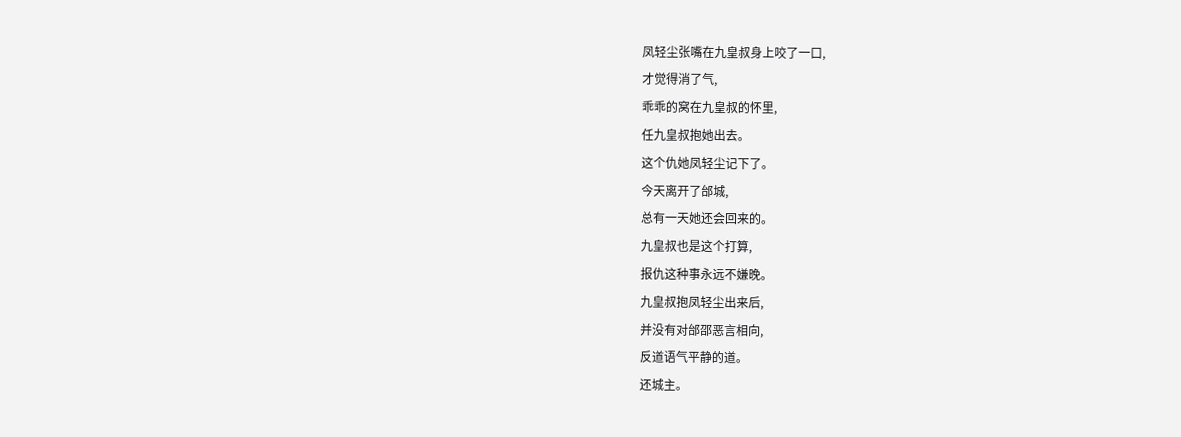凤轻尘张嘴在九皇叔身上咬了一口,
才觉得消了气,
乖乖的窝在九皇叔的怀里,
任九皇叔抱她出去。
这个仇她凤轻尘记下了。
今天离开了邰城,
总有一天她还会回来的。
九皇叔也是这个打算,
报仇这种事永远不嫌晚。
九皇叔抱凤轻尘出来后,
并没有对邰邵恶言相向,
反道语气平静的道。
还城主。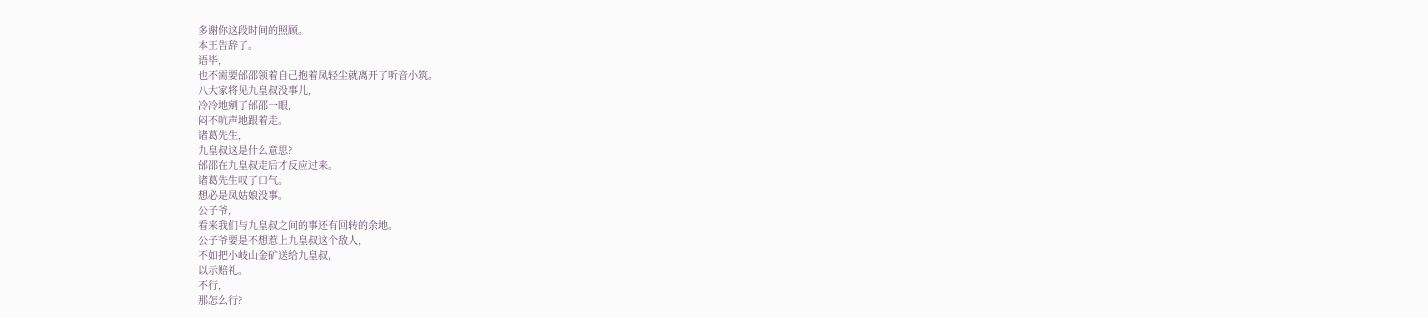多谢你这段时间的照顾。
本王告辞了。
语毕,
也不需要邰邵领着自己抱着凤轻尘就离开了听音小筑。
八大家将见九皇叔没事儿,
冷冷地剜了邰邵一眼,
闷不吭声地跟着走。
诸葛先生,
九皇叔这是什么意思?
邰邵在九皇叔走后才反应过来。
诸葛先生叹了口气。
想必是凤姑娘没事。
公子爷,
看来我们与九皇叔之间的事还有回转的余地。
公子爷要是不想惹上九皇叔这个敌人,
不如把小岐山金矿送给九皇叔,
以示赔礼。
不行,
那怎么行?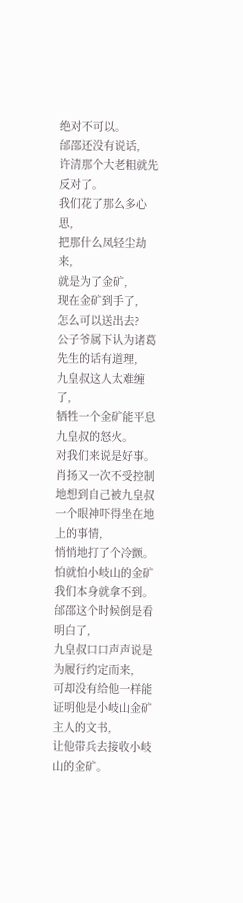绝对不可以。
邰邵还没有说话,
许清那个大老粗就先反对了。
我们花了那么多心思,
把那什么凤轻尘劫来,
就是为了金矿,
现在金矿到手了,
怎么可以送出去?
公子爷属下认为诸葛先生的话有道理,
九皇叔这人太难缠了,
牺牲一个金矿能平息九皇叔的怒火。
对我们来说是好事。
肖扬又一次不受控制地想到自己被九皇叔一个眼神吓得坐在地上的事情,
悄悄地打了个冷颤。
怕就怕小岐山的金矿我们本身就拿不到。
邰邵这个时候倒是看明白了,
九皇叔口口声声说是为履行约定而来,
可却没有给他一样能证明他是小岐山金矿主人的文书,
让他带兵去接收小岐山的金矿。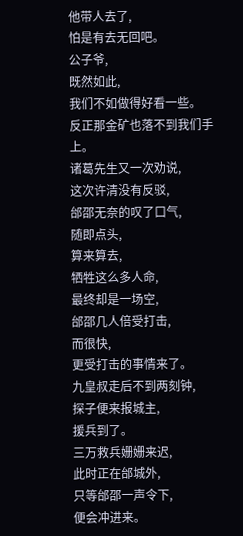他带人去了,
怕是有去无回吧。
公子爷,
既然如此,
我们不如做得好看一些。
反正那金矿也落不到我们手上。
诸葛先生又一次劝说,
这次许清没有反驳,
邰邵无奈的叹了口气,
随即点头,
算来算去,
牺牲这么多人命,
最终却是一场空,
邰邵几人倍受打击,
而很快,
更受打击的事情来了。
九皇叔走后不到两刻钟,
探子便来报城主,
援兵到了。
三万救兵姗姗来迟,
此时正在邰城外,
只等邰邵一声令下,
便会冲进来。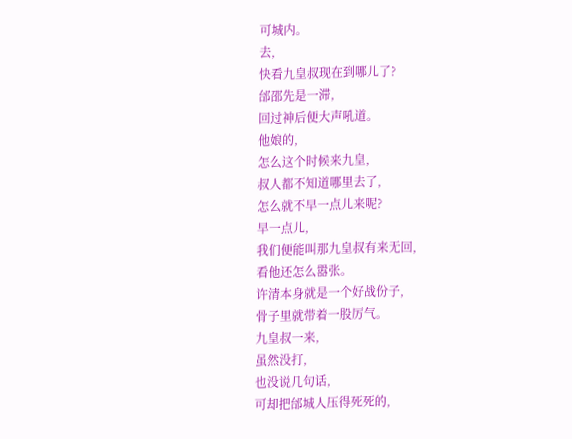可城内。
去,
快看九皇叔现在到哪儿了?
邰邵先是一滞,
回过神后便大声吼道。
他娘的,
怎么这个时候来九皇,
叔人都不知道哪里去了,
怎么就不早一点儿来呢?
早一点儿,
我们便能叫那九皇叔有来无回,
看他还怎么嚣张。
许清本身就是一个好战份子,
骨子里就带着一股厉气。
九皇叔一来,
虽然没打,
也没说几句话,
可却把邰城人压得死死的,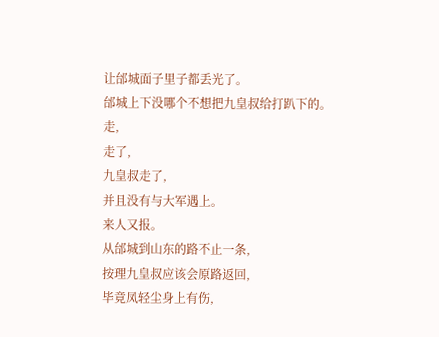让邰城面子里子都丢光了。
邰城上下没哪个不想把九皇叔给打趴下的。
走,
走了,
九皇叔走了,
并且没有与大军遇上。
来人又报。
从邰城到山东的路不止一条,
按理九皇叔应该会原路返回,
毕竟凤轻尘身上有伤,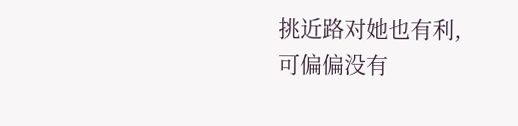挑近路对她也有利,
可偏偏没有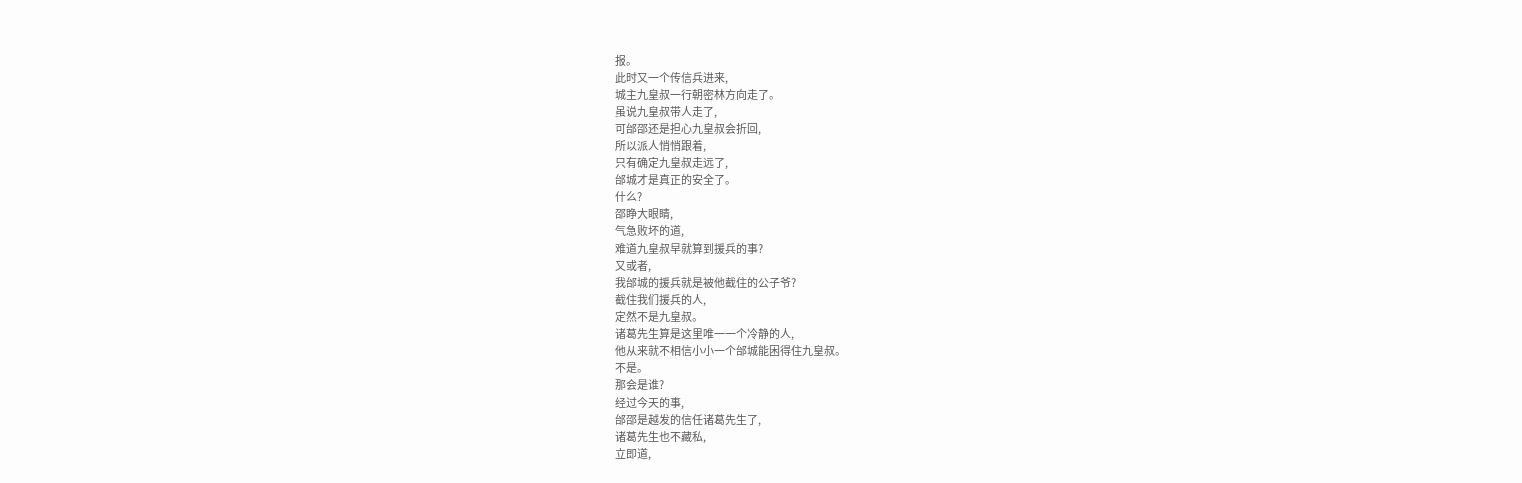报。
此时又一个传信兵进来,
城主九皇叔一行朝密林方向走了。
虽说九皇叔带人走了,
可邰邵还是担心九皇叔会折回,
所以派人悄悄跟着,
只有确定九皇叔走远了,
邰城才是真正的安全了。
什么?
邵睁大眼睛,
气急败坏的道,
难道九皇叔早就算到援兵的事?
又或者,
我邰城的援兵就是被他截住的公子爷?
截住我们援兵的人,
定然不是九皇叔。
诸葛先生算是这里唯一一个冷静的人,
他从来就不相信小小一个邰城能困得住九皇叔。
不是。
那会是谁?
经过今天的事,
邰邵是越发的信任诸葛先生了,
诸葛先生也不藏私,
立即道,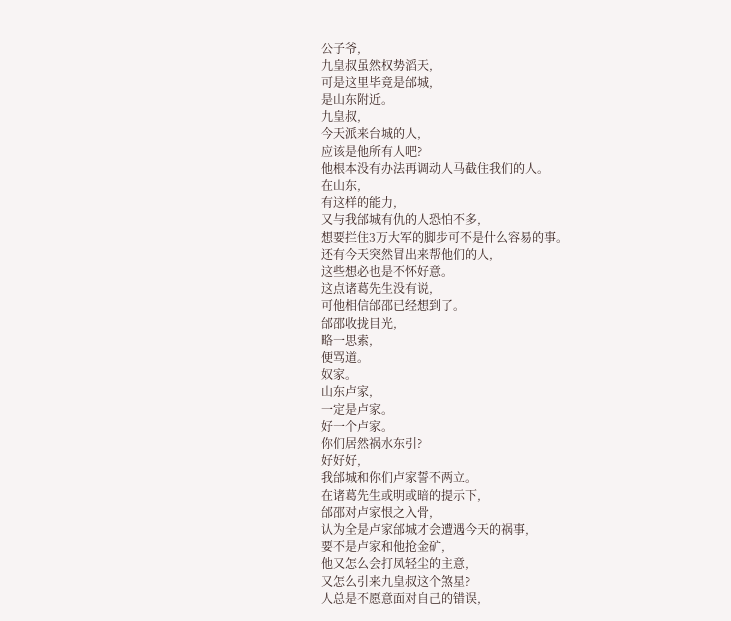公子爷,
九皇叔虽然权势滔天,
可是这里毕竟是邰城,
是山东附近。
九皇叔,
今天派来台城的人,
应该是他所有人吧?
他根本没有办法再调动人马截住我们的人。
在山东,
有这样的能力,
又与我邰城有仇的人恐怕不多,
想要拦住3万大军的脚步可不是什么容易的事。
还有今天突然冒出来帮他们的人,
这些想必也是不怀好意。
这点诸葛先生没有说,
可他相信邰邵已经想到了。
邰邵收拢目光,
略一思索,
便骂道。
奴家。
山东卢家,
一定是卢家。
好一个卢家。
你们居然祸水东引?
好好好,
我邰城和你们卢家誓不两立。
在诸葛先生或明或暗的提示下,
邰邵对卢家恨之入骨,
认为全是卢家邰城才会遭遇今天的祸事,
要不是卢家和他抢金矿,
他又怎么会打凤轻尘的主意,
又怎么引来九皇叔这个煞星?
人总是不愿意面对自己的错误,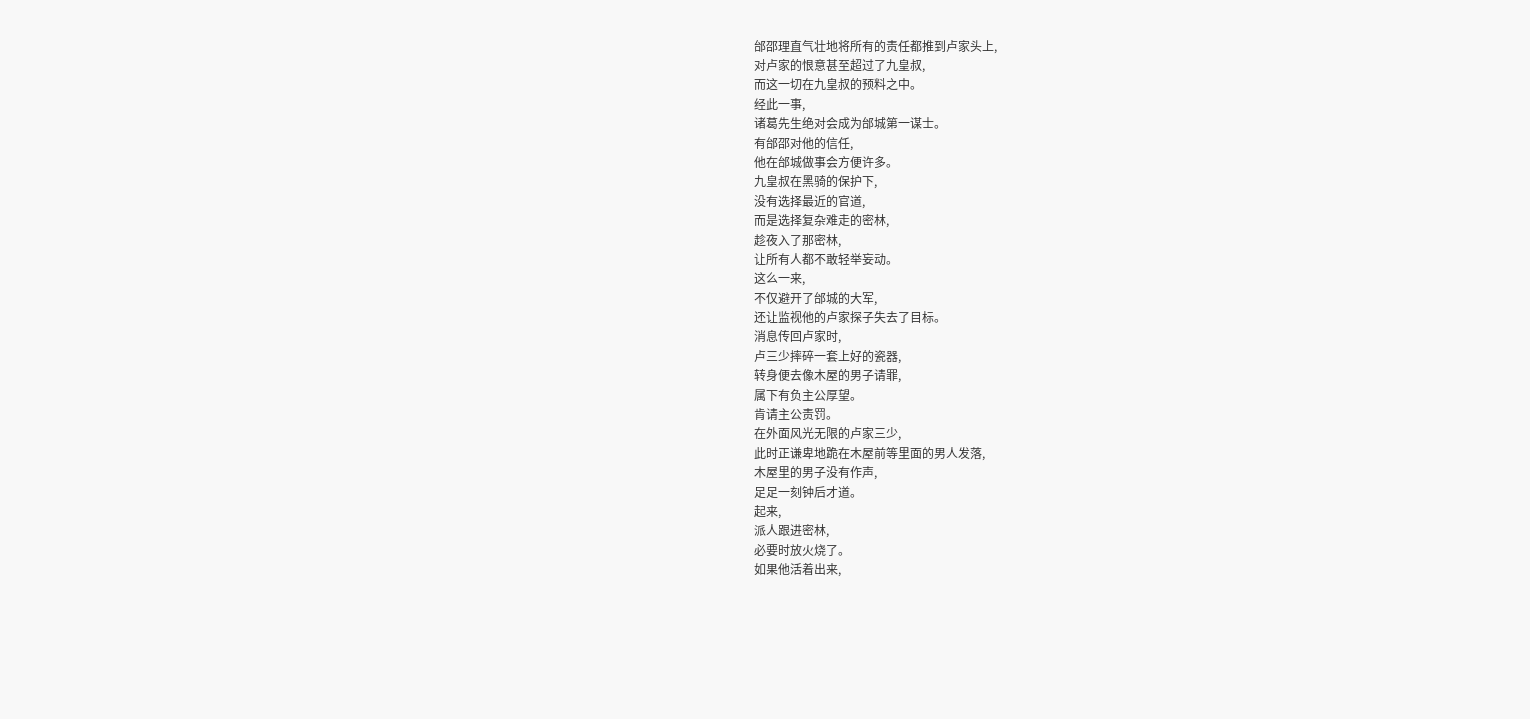邰邵理直气壮地将所有的责任都推到卢家头上,
对卢家的恨意甚至超过了九皇叔,
而这一切在九皇叔的预料之中。
经此一事,
诸葛先生绝对会成为邰城第一谋士。
有邰邵对他的信任,
他在邰城做事会方便许多。
九皇叔在黑骑的保护下,
没有选择最近的官道,
而是选择复杂难走的密林,
趁夜入了那密林,
让所有人都不敢轻举妄动。
这么一来,
不仅避开了邰城的大军,
还让监视他的卢家探子失去了目标。
消息传回卢家时,
卢三少摔碎一套上好的瓷器,
转身便去像木屋的男子请罪,
属下有负主公厚望。
肯请主公责罚。
在外面风光无限的卢家三少,
此时正谦卑地跪在木屋前等里面的男人发落,
木屋里的男子没有作声,
足足一刻钟后才道。
起来,
派人跟进密林,
必要时放火烧了。
如果他活着出来,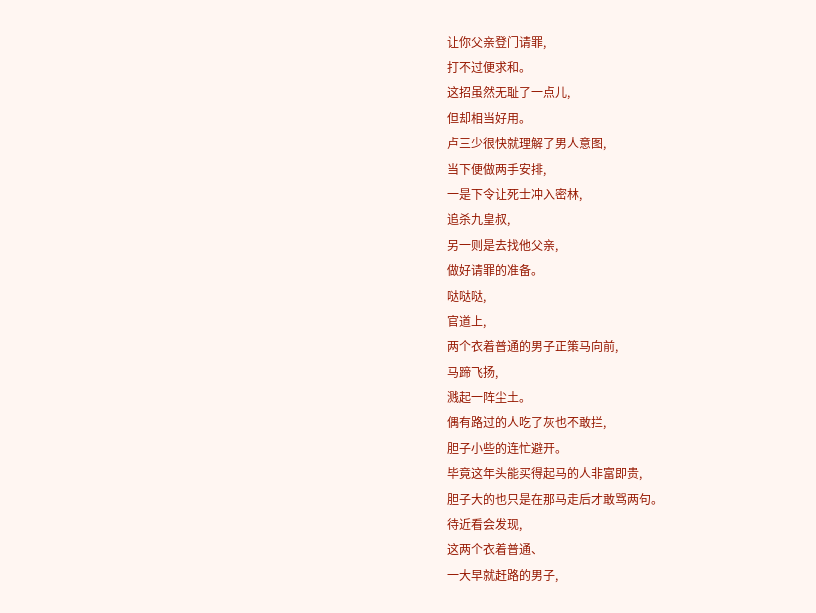让你父亲登门请罪,
打不过便求和。
这招虽然无耻了一点儿,
但却相当好用。
卢三少很快就理解了男人意图,
当下便做两手安排,
一是下令让死士冲入密林,
追杀九皇叔,
另一则是去找他父亲,
做好请罪的准备。
哒哒哒,
官道上,
两个衣着普通的男子正策马向前,
马蹄飞扬,
溅起一阵尘土。
偶有路过的人吃了灰也不敢拦,
胆子小些的连忙避开。
毕竟这年头能买得起马的人非富即贵,
胆子大的也只是在那马走后才敢骂两句。
待近看会发现,
这两个衣着普通、
一大早就赶路的男子,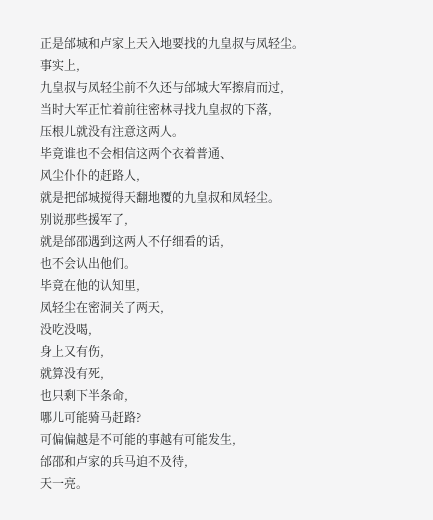正是邰城和卢家上天入地要找的九皇叔与凤轻尘。
事实上,
九皇叔与凤轻尘前不久还与邰城大军擦肩而过,
当时大军正忙着前往密林寻找九皇叔的下落,
压根儿就没有注意这两人。
毕竟谁也不会相信这两个衣着普通、
风尘仆仆的赶路人,
就是把邰城搅得天翻地覆的九皇叔和凤轻尘。
别说那些援军了,
就是邰邵遇到这两人不仔细看的话,
也不会认出他们。
毕竟在他的认知里,
凤轻尘在密洞关了两天,
没吃没喝,
身上又有伤,
就算没有死,
也只剩下半条命,
哪儿可能骑马赶路?
可偏偏越是不可能的事越有可能发生,
邰邵和卢家的兵马迫不及待,
天一亮。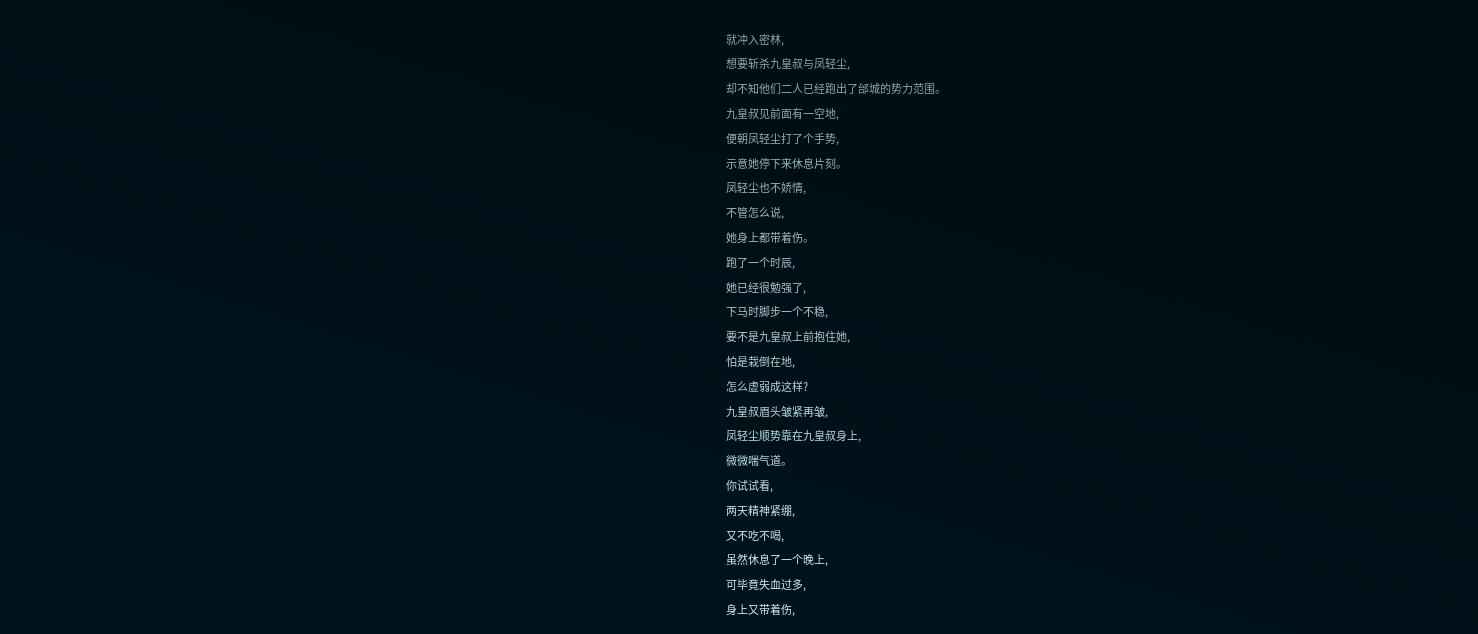就冲入密林,
想要斩杀九皇叔与凤轻尘,
却不知他们二人已经跑出了邰城的势力范围。
九皇叔见前面有一空地,
便朝凤轻尘打了个手势,
示意她停下来休息片刻。
凤轻尘也不娇情,
不管怎么说,
她身上都带着伤。
跑了一个时辰,
她已经很勉强了,
下马时脚步一个不稳,
要不是九皇叔上前抱住她,
怕是栽倒在地,
怎么虚弱成这样?
九皇叔眉头皱紧再皱,
凤轻尘顺势靠在九皇叔身上,
微微喘气道。
你试试看,
两天精神紧绷,
又不吃不喝,
虽然休息了一个晚上,
可毕竟失血过多,
身上又带着伤,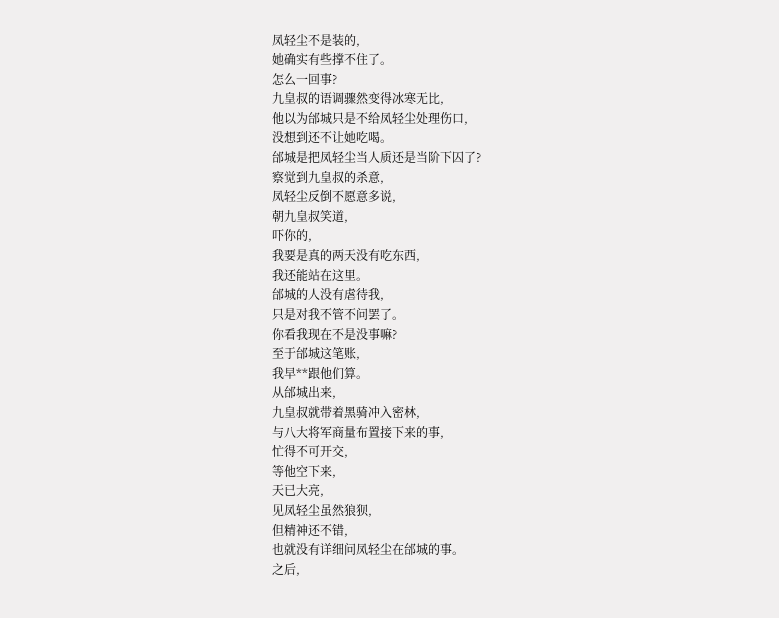凤轻尘不是装的,
她确实有些撑不住了。
怎么一回事?
九皇叔的语调骤然变得冰寒无比,
他以为邰城只是不给凤轻尘处理伤口,
没想到还不让她吃喝。
邰城是把凤轻尘当人质还是当阶下囚了?
察觉到九皇叔的杀意,
凤轻尘反倒不愿意多说,
朝九皇叔笑道,
吓你的,
我要是真的两天没有吃东西,
我还能站在这里。
邰城的人没有虐待我,
只是对我不管不问罢了。
你看我现在不是没事嘛?
至于邰城这笔账,
我早**跟他们算。
从邰城出来,
九皇叔就带着黑骑冲入密林,
与八大将军商量布置接下来的事,
忙得不可开交,
等他空下来,
天已大亮,
见凤轻尘虽然狼狈,
但精神还不错,
也就没有详细问凤轻尘在邰城的事。
之后,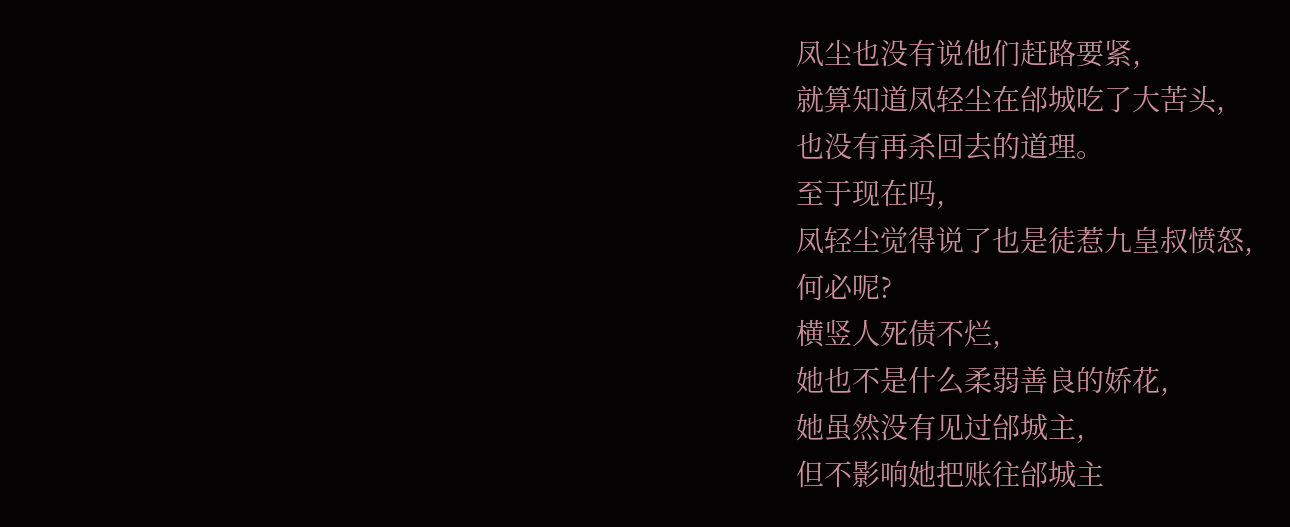凤尘也没有说他们赶路要紧,
就算知道凤轻尘在邰城吃了大苦头,
也没有再杀回去的道理。
至于现在吗,
凤轻尘觉得说了也是徒惹九皇叔愤怒,
何必呢?
横竖人死债不烂,
她也不是什么柔弱善良的娇花,
她虽然没有见过邰城主,
但不影响她把账往邰城主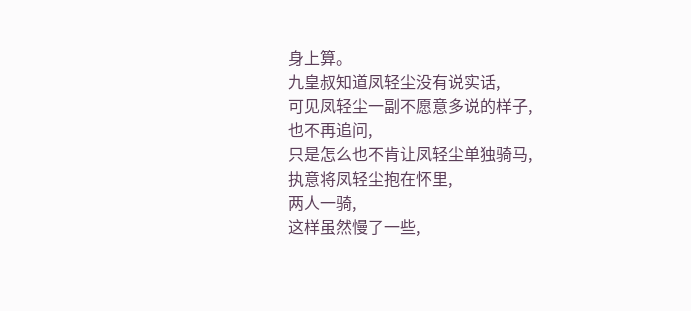身上算。
九皇叔知道凤轻尘没有说实话,
可见凤轻尘一副不愿意多说的样子,
也不再追问,
只是怎么也不肯让凤轻尘单独骑马,
执意将凤轻尘抱在怀里,
两人一骑,
这样虽然慢了一些,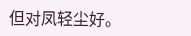但对凤轻尘好。